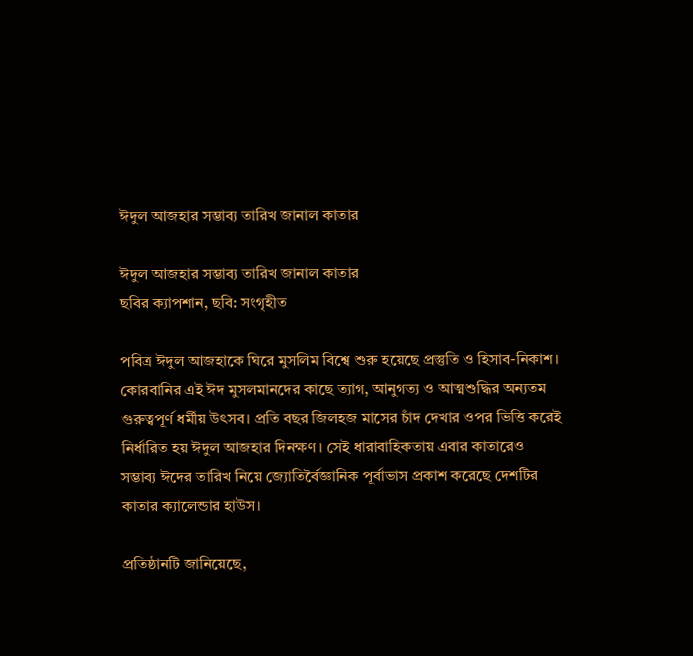ঈদুল আজহার সম্ভাব্য তারিখ জানাল কাতার

ঈদুল আজহার সম্ভাব্য তারিখ জানাল কাতার
ছবির ক্যাপশান, ছবি: সংগৃহীত

পবিত্র ঈদুল আজহাকে ঘিরে মুসলিম বিশ্বে শুরু হয়েছে প্রস্তুতি ও হিসাব-নিকাশ। কোরবানির এই ঈদ মুসলমানদের কাছে ত্যাগ, আনুগত্য ও আত্মশুদ্ধির অন্যতম গুরুত্বপূর্ণ ধর্মীয় উৎসব। প্রতি বছর জিলহজ মাসের চাঁদ দেখার ওপর ভিত্তি করেই নির্ধারিত হয় ঈদুল আজহার দিনক্ষণ। সেই ধারাবাহিকতায় এবার কাতারেও সম্ভাব্য ঈদের তারিখ নিয়ে জ্যোতির্বৈজ্ঞানিক পূর্বাভাস প্রকাশ করেছে দেশটির কাতার ক্যালেন্ডার হাউস।

প্রতিষ্ঠানটি জানিয়েছে,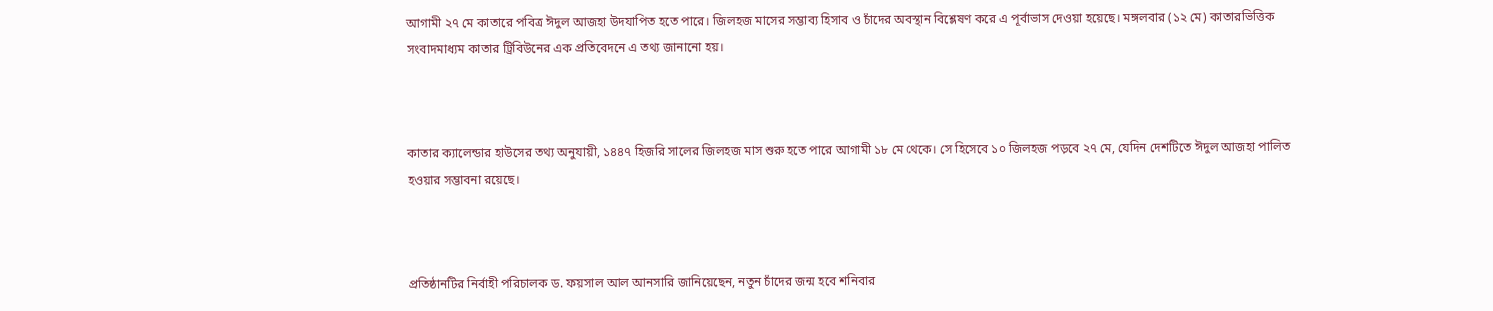আগামী ২৭ মে কাতারে পবিত্র ঈদুল আজহা উদযাপিত হতে পারে। জিলহজ মাসের সম্ভাব্য হিসাব ও চাঁদের অবস্থান বিশ্লেষণ করে এ পূর্বাভাস দেওয়া হয়েছে। মঙ্গলবার (১২ মে) কাতারভিত্তিক সংবাদমাধ্যম কাতার ট্রিবিউনের এক প্রতিবেদনে এ তথ্য জানানো হয়।



কাতার ক্যালেন্ডার হাউসের তথ্য অনুযায়ী, ১৪৪৭ হিজরি সালের জিলহজ মাস শুরু হতে পারে আগামী ১৮ মে থেকে। সে হিসেবে ১০ জিলহজ পড়বে ২৭ মে, যেদিন দেশটিতে ঈদুল আজহা পালিত হওয়ার সম্ভাবনা রয়েছে।



প্রতিষ্ঠানটির নির্বাহী পরিচালক ড. ফয়সাল আল আনসারি জানিয়েছেন, নতুন চাঁদের জন্ম হবে শনিবার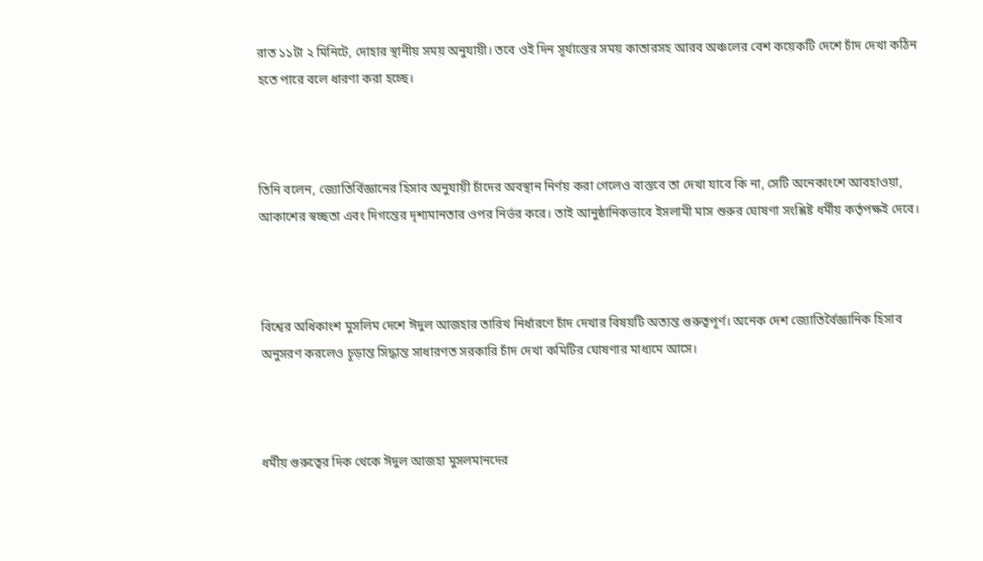রাত ১১টা ২ মিনিটে, দোহার স্থানীয় সময় অনুযায়ী। তবে ওই দিন সূর্যাস্তের সময় কাতারসহ আরব অঞ্চলের বেশ কয়েকটি দেশে চাঁদ দেখা কঠিন হতে পারে বলে ধারণা করা হচ্ছে।



তিনি বলেন, জ্যোতির্বিজ্ঞানের হিসাব অনুযায়ী চাঁদের অবস্থান নির্ণয় করা গেলেও বাস্তবে তা দেখা যাবে কি না, সেটি অনেকাংশে আবহাওয়া, আকাশের স্বচ্ছতা এবং দিগন্তের দৃশ্যমানতার ওপর নির্ভর করে। তাই আনুষ্ঠানিকভাবে ইসলামী মাস শুরুর ঘোষণা সংশ্লিষ্ট ধর্মীয় কর্তৃপক্ষই দেবে।



বিশ্বের অধিকাংশ মুসলিম দেশে ঈদুল আজহার তারিখ নির্ধারণে চাঁদ দেখার বিষয়টি অত্যন্ত গুরুত্বপূর্ণ। অনেক দেশ জ্যোতির্বৈজ্ঞানিক হিসাব অনুসরণ করলেও চূড়ান্ত সিদ্ধান্ত সাধারণত সরকারি চাঁদ দেখা কমিটির ঘোষণার মাধ্যমে আসে।



ধর্মীয় গুরুত্বের দিক থেকে ঈদুল আজহা মুসলমানদের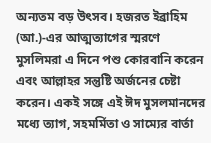অন্যতম বড় উৎসব। হজরত ইব্রাহিম (আ.)-এর আত্মত্যাগের স্মরণে মুসলিমরা এ দিনে পশু কোরবানি করেন এবং আল্লাহর সন্তুষ্টি অর্জনের চেষ্টা করেন। একই সঙ্গে এই ঈদ মুসলমানদের মধ্যে ত্যাগ, সহমর্মিতা ও সাম্যের বার্তা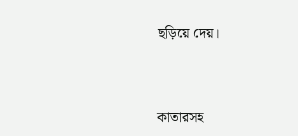ছড়িয়ে দেয়।



কাতারসহ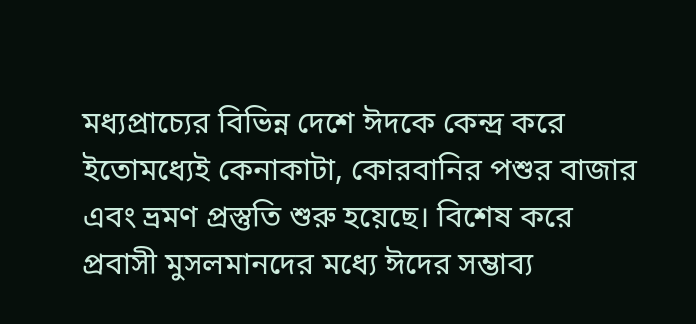মধ্যপ্রাচ্যের বিভিন্ন দেশে ঈদকে কেন্দ্র করে ইতোমধ্যেই কেনাকাটা, কোরবানির পশুর বাজার এবং ভ্রমণ প্রস্তুতি শুরু হয়েছে। বিশেষ করে প্রবাসী মুসলমানদের মধ্যে ঈদের সম্ভাব্য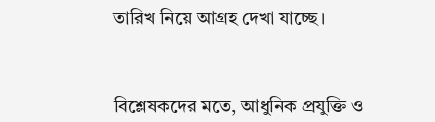তারিখ নিয়ে আগ্রহ দেখা যাচ্ছে।



বিশ্লেষকদের মতে, আধুনিক প্রযুক্তি ও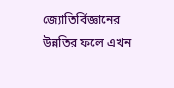জ্যোতির্বিজ্ঞানের উন্নতির ফলে এখন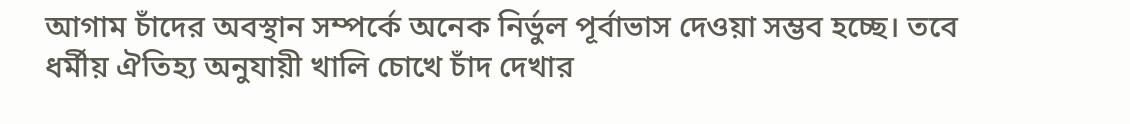আগাম চাঁদের অবস্থান সম্পর্কে অনেক নির্ভুল পূর্বাভাস দেওয়া সম্ভব হচ্ছে। তবে ধর্মীয় ঐতিহ্য অনুযায়ী খালি চোখে চাঁদ দেখার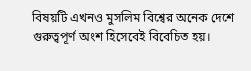বিষয়টি এখনও মুসলিম বিশ্বের অনেক দেশে গুরুত্বপূর্ণ অংশ হিসেবেই বিবেচিত হয়।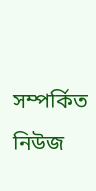সম্পর্কিত নিউজ